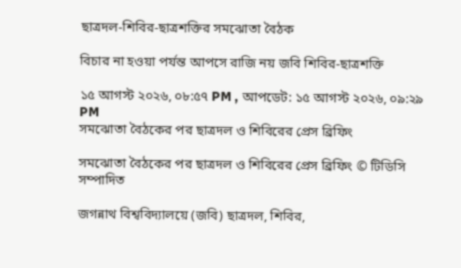ছাত্রদল-শিবির-ছাত্রশক্তির সমঝোতা বৈঠক

বিচার না হওয়া পর্যন্ত আপসে রাজি নয় জবি শিবির-ছাত্রশক্তি

১৫ আগস্ট ২০২৬, ০৮:৫৭ PM , আপডেট: ১৫ আগস্ট ২০২৬, ০৯:২৯ PM
সমঝোতা বৈঠকের পর ছাত্রদল ও শিবিরের প্রেস ব্রিফিং

সমঝোতা বৈঠকের পর ছাত্রদল ও শিবিরের প্রেস ব্রিফিং © টিডিসি সম্পাদিত

জগন্নাথ বিশ্ববিদ্যালয়ে (জবি) ছাত্রদল, শিবির,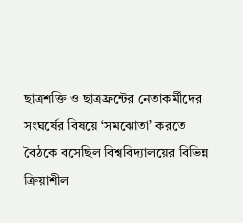ছাত্রশক্তি ও ছাত্রফ্রন্টের নেতাকর্মীদের সংঘর্ষের বিষয়ে ‘সমঝোতা’ করতে বৈঠকে বসেছিল বিশ্ববিদ্যালয়ের বিভিন্ন ক্রিয়াশীল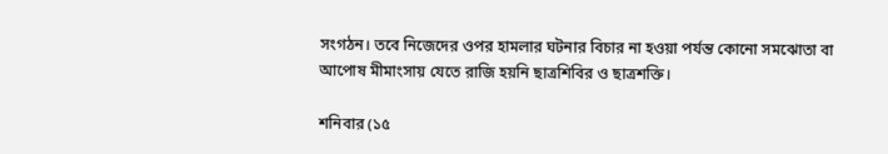সংগঠন। তবে নিজেদের ওপর হামলার ঘটনার বিচার না হওয়া পর্যন্ত কোনো সমঝোতা বা আপোষ মীমাংসায় যেতে রাজি হয়নি ছাত্রশিবির ও ছাত্রশক্তি।

শনিবার (১৫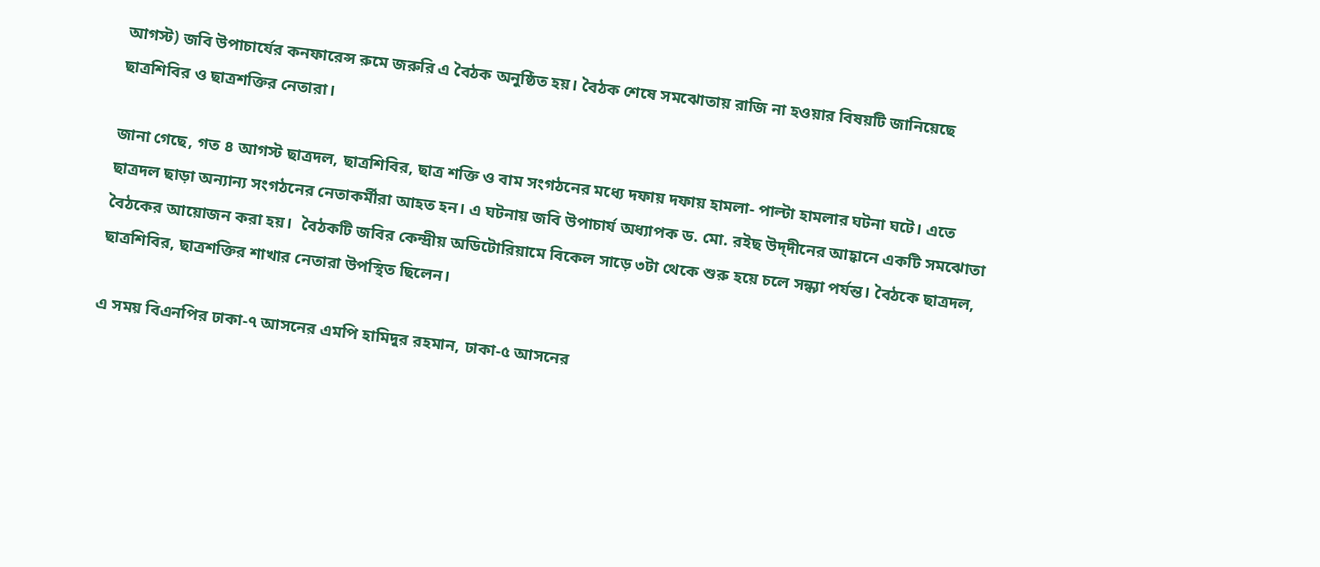আগস্ট) জবি উপাচার্যের কনফারেন্স রুমে জরুরি এ বৈঠক অনুষ্ঠিত হয়। বৈঠক শেষে সমঝোতায় রাজি না হওয়ার বিষয়টি জানিয়েছে ছাত্রশিবির ও ছাত্রশক্তির নেতারা।

জানা গেছে, গত ৪ আগস্ট ছাত্রদল, ছাত্রশিবির, ছাত্র শক্তি ও বাম সংগঠনের মধ্যে দফায় দফায় হামলা- পাল্টা হামলার ঘটনা ঘটে। এতে ছাত্রদল ছাড়া অন্যান্য সংগঠনের নেতাকর্মীরা আহত হন। এ ঘটনায় জবি উপাচার্য অধ্যাপক ড. মো. রইছ উদ্‌দীনের আহ্বানে একটি সমঝোতা বৈঠকের আয়োজন করা হয়।  বৈঠকটি জবির কেন্দ্রীয় অডিটোরিয়ামে বিকেল সাড়ে ৩টা থেকে শুরু হয়ে চলে সন্ধ্যা পর্যন্ত। বৈঠকে ছাত্রদল, ছাত্রশিবির, ছাত্রশক্তির শাখার নেতারা উপস্থিত ছিলেন।

এ সময় বিএনপির ঢাকা-৭ আসনের এমপি হামিদুর রহমান, ঢাকা-৫ আসনের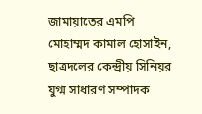জামায়াতের এমপি মোহাম্মদ কামাল হোসাইন, ছাত্রদলের কেন্দ্রীয় সিনিয়র যুগ্ম সাধারণ সম্পাদক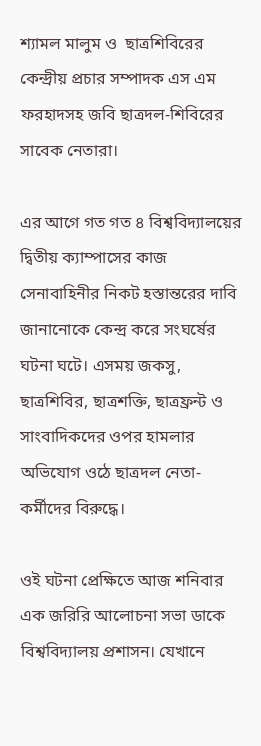শ্যামল মালুম ও  ছাত্রশিবিরের কেন্দ্রীয় প্রচার সম্পাদক এস এম ফরহাদসহ জবি ছাত্রদল-শিবিরের সাবেক নেতারা।

এর আগে গত গত ৪ বিশ্ববিদ্যালয়ের দ্বিতীয় ক্যাম্পাসের কাজ সেনাবাহিনীর নিকট হস্তান্তরের দাবি জানানোকে কেন্দ্র করে সংঘর্ষের ঘটনা ঘটে। এসময় জকসু, ছাত্রশিবির, ছাত্রশক্তি, ছাত্রফ্রন্ট ও সাংবাদিকদের ওপর হামলার অভিযোগ ওঠে ছাত্রদল নেতা-কর্মীদের বিরুদ্ধে।

ওই ঘটনা প্রেক্ষিতে আজ শনিবার এক জরিরি আলোচনা সভা ডাকে বিশ্ববিদ্যালয় প্রশাসন। যেখানে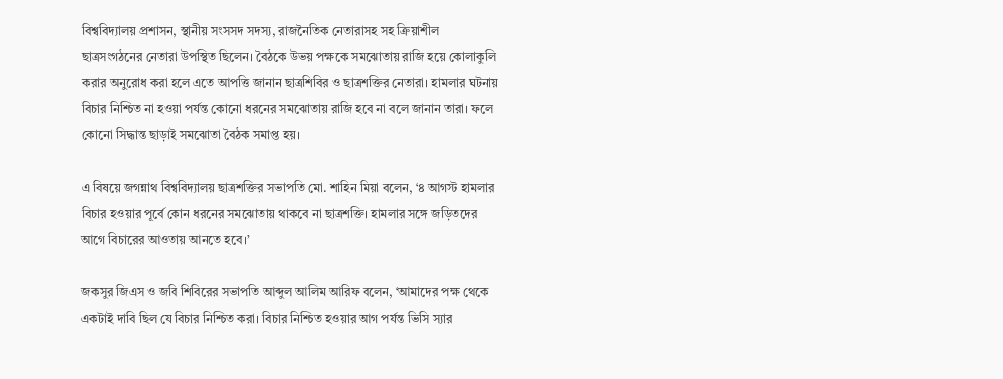বিশ্ববিদ্যালয় প্রশাসন, স্থানীয় সংসসদ সদস্য, রাজনৈতিক নেতারাসহ সহ ক্রিয়াশীল ছাত্রসংগঠনের নেতারা উপস্থিত ছিলেন। বৈঠকে উভয় পক্ষকে সমঝোতায় রাজি হয়ে কোলাকুলি করার অনুরোধ করা হলে এতে আপত্তি জানান ছাত্রশিবির ও ছাত্রশক্তির নেতারা। হামলার ঘটনায় বিচার নিশ্চিত না হওয়া পর্যন্ত কোনো ধরনের সমঝোতায় রাজি হবে না বলে জানান তারা। ফলে কোনো সিদ্ধান্ত ছাড়াই সমঝোতা বৈঠক সমাপ্ত হয়।

এ বিষয়ে জগন্নাথ বিশ্ববিদ্যালয় ছাত্রশক্তির সভাপতি মো. শাহিন মিয়া বলেন, ‘৪ আগস্ট হামলার বিচার হওয়ার পূর্বে কোন ধরনের সমঝোতায় থাকবে না ছাত্রশক্তি। হামলার সঙ্গে জড়িতদের আগে বিচারের আওতায় আনতে হবে।’

জকসুর জিএস ও জবি শিবিরের সভাপতি আব্দুল আলিম আরিফ বলেন, ‘আমাদের পক্ষ থেকে একটাই দাবি ছিল যে বিচার নিশ্চিত করা। বিচার নিশ্চিত হওয়ার আগ পর্যন্ত ভিসি স্যার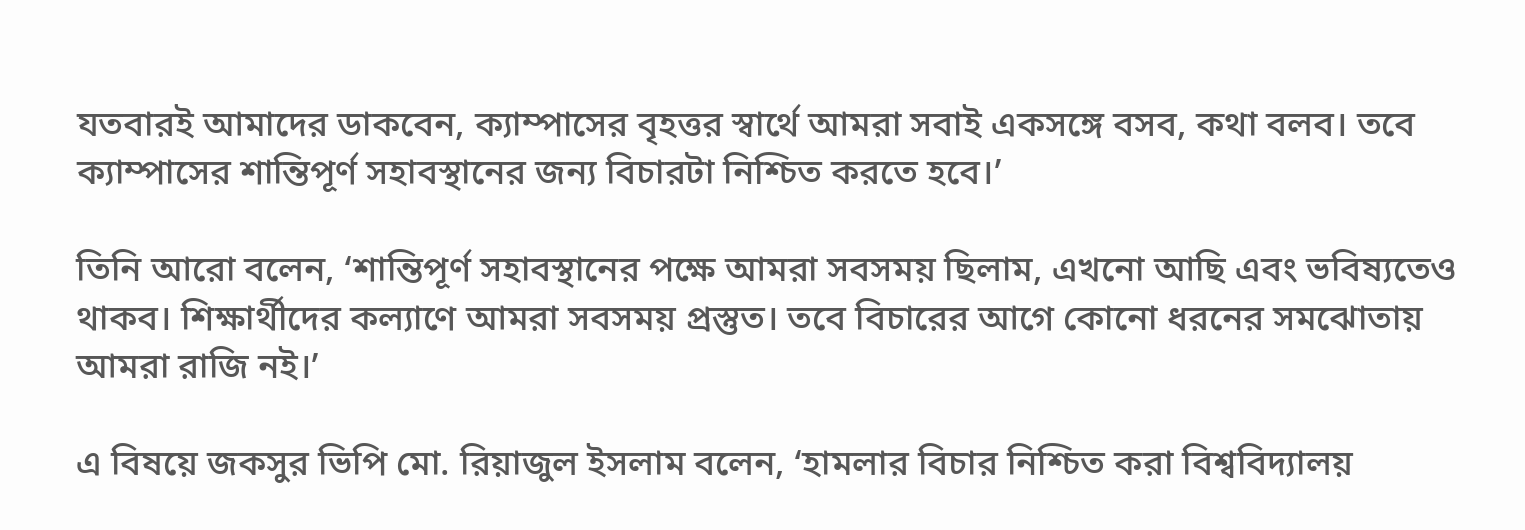যতবারই আমাদের ডাকবেন, ক্যাম্পাসের বৃহত্তর স্বার্থে আমরা সবাই একসঙ্গে বসব, কথা বলব। তবে ক্যাম্পাসের শান্তিপূর্ণ সহাবস্থানের জন্য বিচারটা নিশ্চিত করতে হবে।’

তিনি আরো বলেন, ‘শান্তিপূর্ণ সহাবস্থানের পক্ষে আমরা সবসময় ছিলাম, এখনো আছি এবং ভবিষ্যতেও থাকব। শিক্ষার্থীদের কল্যাণে আমরা সবসময় প্রস্তুত। তবে বিচারের আগে কোনো ধরনের সমঝোতায় আমরা রাজি নই।’

এ বিষয়ে জকসুর ভিপি মো. রিয়াজুল ইসলাম বলেন, ‘হামলার বিচার নিশ্চিত করা বিশ্ববিদ্যালয়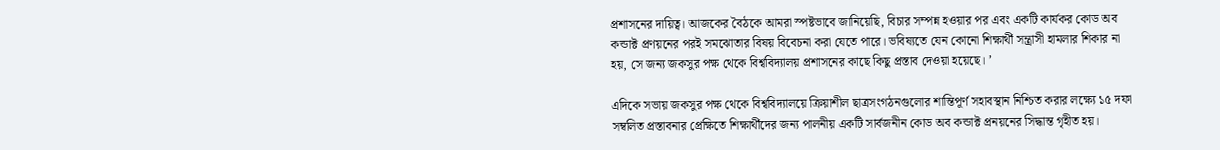প্রশাসনের দায়িত্ব। আজকের বৈঠকে আমরা স্পষ্টভাবে জানিয়েছি, বিচার সম্পন্ন হওয়ার পর এবং একটি কার্যকর কোড অব কন্ডাক্ট প্রণয়নের পরই সমঝোতার বিষয় বিবেচনা করা যেতে পারে। ভবিষ্যতে যেন কোনো শিক্ষার্থী সন্ত্রাসী হামলার শিকার না হয়, সে জন্য জকসুর পক্ষ থেকে বিশ্ববিদ্যালয় প্রশাসনের কাছে কিছু প্রস্তাব দেওয়া হয়েছে। ’

এদিকে সভায় জকসুর পক্ষ থেকে বিশ্ববিদ্যালয়ে ক্রিয়াশীল ছাত্রসংগঠনগুলোর শান্তিপূর্ণ সহাবস্থান নিশ্চিত করার লক্ষ্যে ১৫ দফা সম্বলিত প্রস্তাবনার প্রেক্ষিতে শিক্ষার্থীদের জন্য পালনীয় একটি সার্বজনীন কোড অব কন্ডাক্ট প্রনয়নের সিদ্ধান্ত গৃহীত হয়।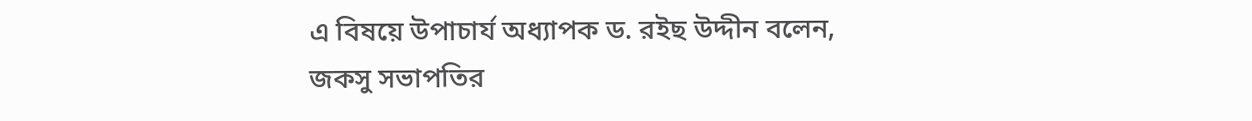এ বিষয়ে উপাচার্য অধ্যাপক ড. রইছ উদ্দীন বলেন, জকসু সভাপতির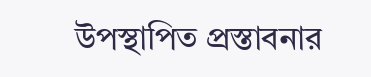উপস্থাপিত প্রস্তাবনার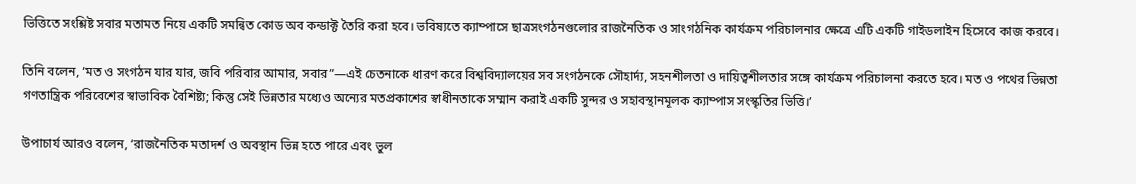ভিত্তিতে সংশ্লিষ্ট সবার মতামত নিয়ে একটি সমন্বিত কোড অব কন্ডাক্ট তৈরি করা হবে। ভবিষ্যতে ক্যাম্পাসে ছাত্রসংগঠনগুলোর রাজনৈতিক ও সাংগঠনিক কার্যক্রম পরিচালনার ক্ষেত্রে এটি একটি গাইডলাইন হিসেবে কাজ করবে।

তিনি বলেন, ‘মত ও সংগঠন যার যার, জবি পরিবার আমার, সবার”—এই চেতনাকে ধারণ করে বিশ্ববিদ্যালয়ের সব সংগঠনকে সৌহার্দ্য, সহনশীলতা ও দায়িত্বশীলতার সঙ্গে কার্যক্রম পরিচালনা করতে হবে। মত ও পথের ভিন্নতা গণতান্ত্রিক পরিবেশের স্বাভাবিক বৈশিষ্ট্য; কিন্তু সেই ভিন্নতার মধ্যেও অন্যের মতপ্রকাশের স্বাধীনতাকে সম্মান করাই একটি সুন্দর ও সহাবস্থানমূলক ক্যাম্পাস সংস্কৃতির ভিত্তি।’

উপাচার্য আরও বলেন, ‘রাজনৈতিক মতাদর্শ ও অবস্থান ভিন্ন হতে পারে এবং ভুল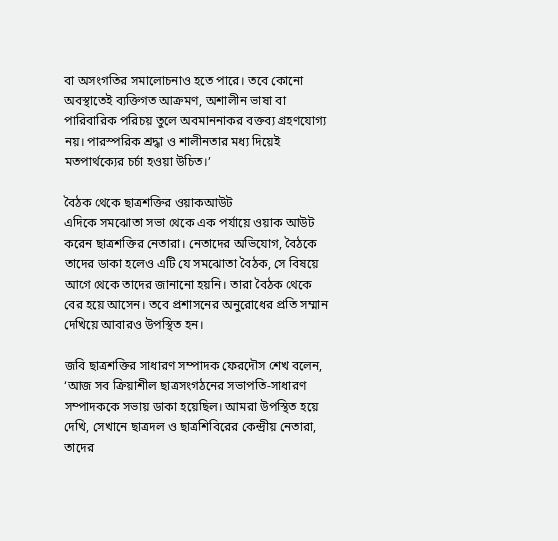বা অসংগতির সমালোচনাও হতে পারে। তবে কোনো অবস্থাতেই ব্যক্তিগত আক্রমণ, অশালীন ভাষা বা পারিবারিক পরিচয় তুলে অবমাননাকর বক্তব্য গ্রহণযোগ্য নয়। পারস্পরিক শ্রদ্ধা ও শালীনতার মধ্য দিয়েই মতপার্থক্যের চর্চা হওয়া উচিত।’

বৈঠক থেকে ছাত্রশক্তির ওয়াকআউট
এদিকে সমঝোতা সভা থেকে এক পর্যায়ে ওয়াক আউট করেন ছাত্রশক্তির নেতারা। নেতাদের অভিযোগ, বৈঠকে তাদের ডাকা হলেও এটি যে সমঝোতা বৈঠক, সে বিষয়ে আগে থেকে তাদের জানানো হয়নি। তারা বৈঠক থেকে বের হয়ে আসেন। তবে প্রশাসনের অনুরোধের প্রতি সম্মান দেখিয়ে আবারও উপস্থিত হন।

জবি ছাত্রশক্তির সাধারণ সম্পাদক ফেরদৌস শেখ বলেন, ‘আজ সব ক্রিয়াশীল ছাত্রসংগঠনের সভাপতি-সাধারণ সম্পাদককে সভায় ডাকা হয়েছিল। আমরা উপস্থিত হয়ে দেখি, সেখানে ছাত্রদল ও ছাত্রশিবিরের কেন্দ্রীয় নেতারা, তাদের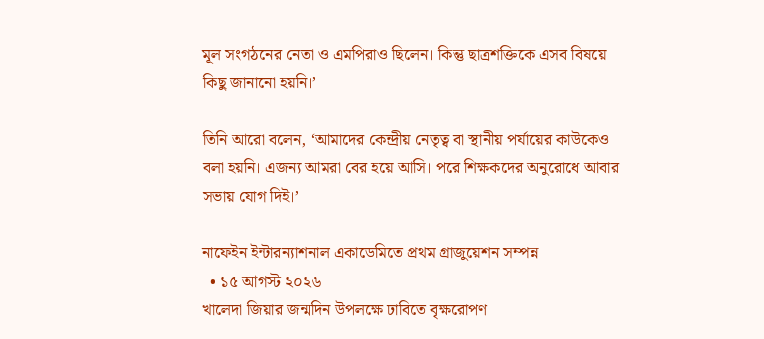মূল সংগঠনের নেতা ও এমপিরাও ছিলেন। কিন্তু ছাত্রশক্তিকে এসব বিষয়ে কিছু জানানো হয়নি।’

তিনি আরো বলেন, ‘আমাদের কেন্দ্রীয় নেতৃত্ব বা স্থানীয় পর্যায়ের কাউকেও বলা হয়নি। এজন্য আমরা বের হয়ে আসি। পরে শিক্ষকদের অনুরোধে আবার সভায় যোগ দিই।’

নাফেইন ইন্টারন্যাশনাল একাডেমিতে প্রথম গ্রাজুয়েশন সম্পন্ন
  • ১৫ আগস্ট ২০২৬
খালেদা জিয়ার জন্মদিন উপলক্ষে ঢাবিতে বৃক্ষরোপণ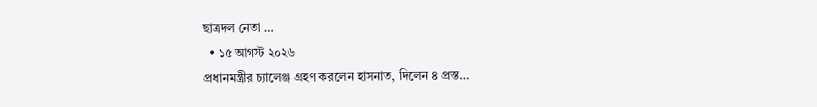ছাত্রদল নেতা …
  • ১৫ আগস্ট ২০২৬
প্রধানমন্ত্রীর চ্যালেঞ্জ গ্রহণ করলেন হাসনাত, দিলেন ৪ প্রস্ত…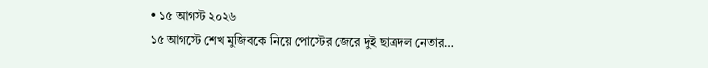• ১৫ আগস্ট ২০২৬
১৫ আগস্টে শেখ মুজিবকে নিয়ে পোস্টের জেরে দুই ছাত্রদল নেতার…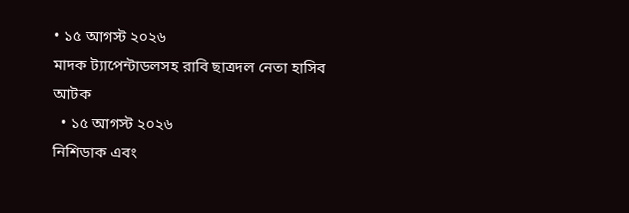• ১৫ আগস্ট ২০২৬
মাদক ট্যাপেন্টাডলসহ রাবি ছাত্রদল নেতা হাসিব আটক
  • ১৫ আগস্ট ২০২৬
নিশিডাক এবং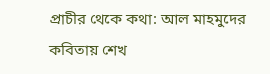প্রাচীর থেকে কথা: আল মাহমুদের কবিতায় শেখ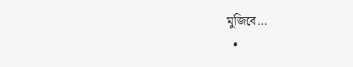মুজিবে…
  •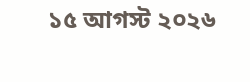১৫ আগস্ট ২০২৬